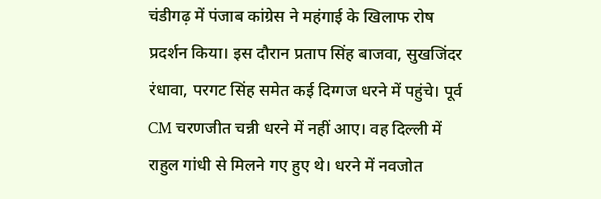चंडीगढ़ में पंजाब कांग्रेस ने महंगाई के खिलाफ रोष प्रदर्शन किया। इस दौरान प्रताप सिंह बाजवा, सुखजिंदर रंधावा, परगट सिंह समेत कई दिग्गज धरने में पहुंचे। पूर्व CM चरणजीत चन्नी धरने में नहीं आए। वह दिल्ली में राहुल गांधी से मिलने गए हुए थे। धरने में नवजोत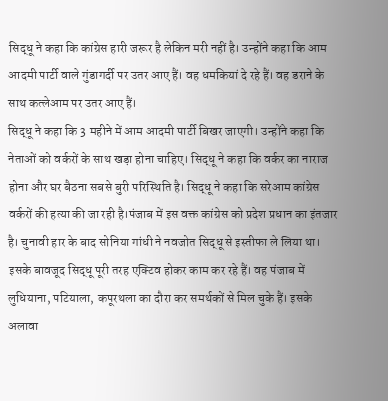सिद्धू ने कहा कि कांग्रेस हारी जरूर है लेकिन मरी नहीं है। उन्होंने कहा कि आम आदमी पार्टी वाले गुंडागर्दी पर उतर आए हैं। वह धमकियां दे रहे हैं। वह डराने के साथ कत्लेआम पर उतर आए हैं।
सिद्धू ने कहा कि 3 महीने में आम आदमी पार्टी बिखर जाएगी। उन्होंने कहा कि नेताओं को वर्करों के साथ खड़ा होना चाहिए। सिद्धू ने कहा कि वर्कर का नाराज होना और घर बैठना सबसे बुरी परिस्थिति है। सिद्धू ने कहा कि सरेआम कांग्रेस वर्करों की हत्या की जा रही है।पंजाब में इस वक्त कांग्रेस को प्रदेश प्रधान का इंतजार है। चुनावी हार के बाद सोनिया गांधी ने नवजोत सिद्धू से इस्तीफा ले लिया था। इसके बावजूद सिद्धू पूरी तरह एक्टिव होकर काम कर रहे हैं। वह पंजाब में लुधियाना, पटियाला, कपूरथला का दौरा कर समर्थकों से मिल चुके हैं। इसके अलावा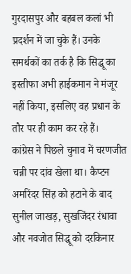गुरदासपुर और बहबल कलां भी प्रदर्शन में जा चुके हैं। उनके समर्थकों का तर्क है कि सिद्धू का इस्तीफा अभी हाईकमान ने मंजूर नहीं किया, इसलिए वह प्रधान के तौर पर ही काम कर रहे हैं।
कांग्रेस ने पिछले चुनाव में चरणजीत चन्नी पर दांव खेला था। कैप्टन अमरिंदर सिंह को हटाने के बाद सुनील जाखड़, सुखजिंदर रंधावा और नवजोत सिद्धू को दरकिनार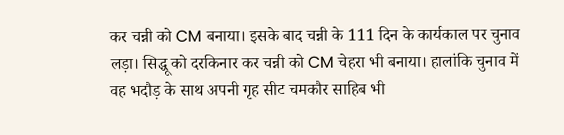कर चन्नी को CM बनाया। इसके बाद चन्नी के 111 दिन के कार्यकाल पर चुनाव लड़ा। सिद्धू को दरकिनार कर चन्नी को CM चेहरा भी बनाया। हालांकि चुनाव में वह भदौड़ के साथ अपनी गृह सीट चमकौर साहिब भी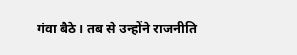गंवा बैठे। तब से उन्होंने राजनीति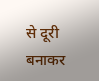से दूरी बनाकर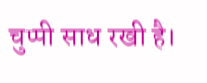चुप्पी साध रखी है।